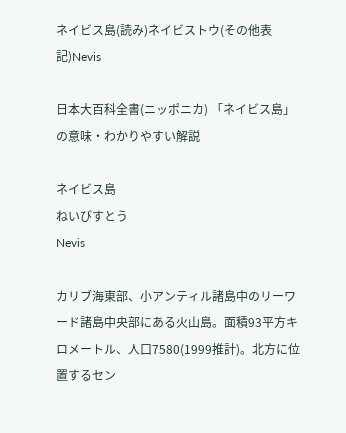ネイビス島(読み)ネイビストウ(その他表記)Nevis

日本大百科全書(ニッポニカ) 「ネイビス島」の意味・わかりやすい解説

ネイビス島
ねいびすとう
Nevis

カリブ海東部、小アンティル諸島中のリーワード諸島中央部にある火山島。面積93平方キロメートル、人口7580(1999推計)。北方に位置するセン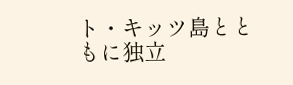ト・キッツ島とともに独立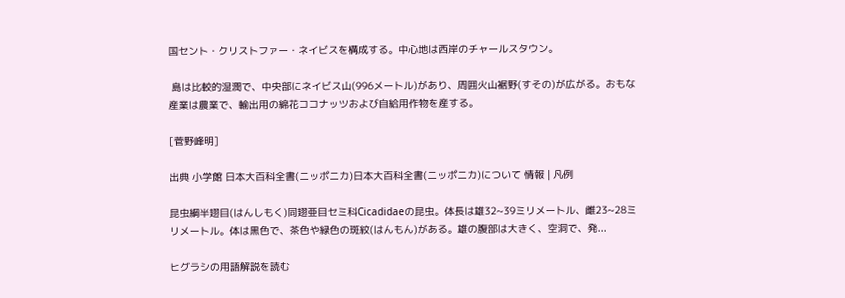国セント・クリストファー・ネイビスを構成する。中心地は西岸のチャールスタウン。

 島は比較的湿潤で、中央部にネイビス山(996メートル)があり、周囲火山裾野(すその)が広がる。おもな産業は農業で、輸出用の綿花ココナッツおよび自給用作物を産する。

[菅野峰明]

出典 小学館 日本大百科全書(ニッポニカ)日本大百科全書(ニッポニカ)について 情報 | 凡例

昆虫綱半翅目(はんしもく)同翅亜目セミ科Cicadidaeの昆虫。体長は雄32~39ミリメートル、雌23~28ミリメートル。体は黒色で、茶色や緑色の斑紋(はんもん)がある。雄の腹部は大きく、空洞で、発...

ヒグラシの用語解説を読む